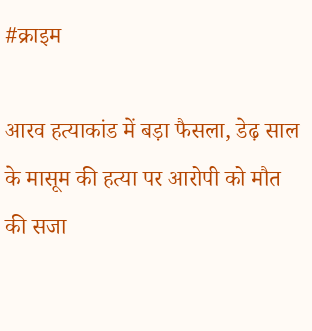#क्राइम

आरव हत्याकांड में बड़ा फैसला, डेढ़ साल के मासूम की हत्या पर आरोपी को मौत की सजा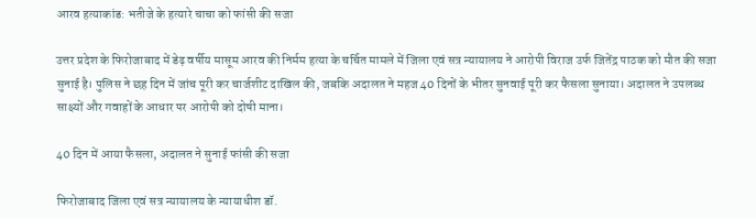आरव हत्याकांड: भतीजे के हत्यारे चाचा को फांसी की सजा

उत्तर प्रदेश के फिरोजाबाद में डेढ़ वर्षीय मासूम आरव की निर्मम हत्या के चर्चित मामले में जिला एवं सत्र न्यायालय ने आरोपी विराज उर्फ जितेंद्र पाठक को मौत की सजा सुनाई है। पुलिस ने छह दिन में जांच पूरी कर चार्जशीट दाखिल की, जबकि अदालत ने महज 40 दिनों के भीतर सुनवाई पूरी कर फैसला सुनाया। अदालत ने उपलब्ध साक्ष्यों और गवाहों के आधार पर आरोपी को दोषी माना।

40 दिन में आया फैसला, अदालत ने सुनाई फांसी की सजा

फिरोजाबाद जिला एवं सत्र न्यायालय के न्यायाधीश डॉ.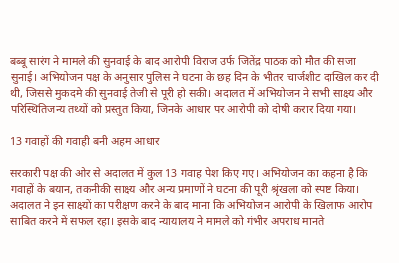बब्बू सारंग ने मामले की सुनवाई के बाद आरोपी विराज उर्फ जितेंद्र पाठक को मौत की सजा सुनाई। अभियोजन पक्ष के अनुसार पुलिस ने घटना के छह दिन के भीतर चार्जशीट दाखिल कर दी थी, जिससे मुकदमे की सुनवाई तेजी से पूरी हो सकी। अदालत में अभियोजन ने सभी साक्ष्य और परिस्थितिजन्य तथ्यों को प्रस्तुत किया, जिनके आधार पर आरोपी को दोषी करार दिया गया।

13 गवाहों की गवाही बनी अहम आधार

सरकारी पक्ष की ओर से अदालत में कुल 13 गवाह पेश किए गए। अभियोजन का कहना है कि गवाहों के बयान, तकनीकी साक्ष्य और अन्य प्रमाणों ने घटना की पूरी श्रृंखला को स्पष्ट किया। अदालत ने इन साक्ष्यों का परीक्षण करने के बाद माना कि अभियोजन आरोपी के खिलाफ आरोप साबित करने में सफल रहा। इसके बाद न्यायालय ने मामले को गंभीर अपराध मानते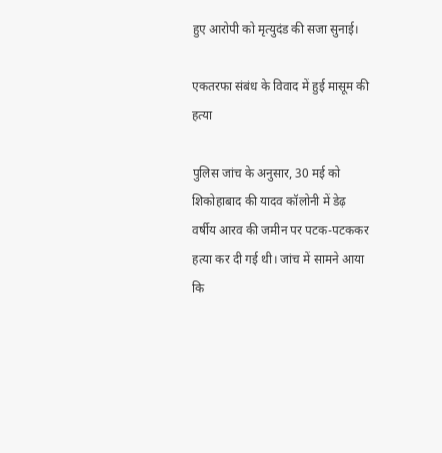हुए आरोपी को मृत्युदंड की सजा सुनाई।

एकतरफा संबंध के विवाद में हुई मासूम की हत्या

पुलिस जांच के अनुसार, 30 मई को शिकोहाबाद की यादव कॉलोनी में डेढ़ वर्षीय आरव की जमीन पर पटक-पटककर हत्या कर दी गई थी। जांच में सामने आया कि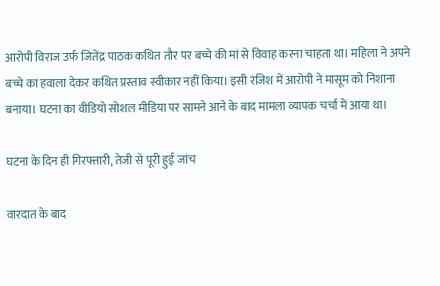आरोपी विराज उर्फ जितेंद्र पाठक कथित तौर पर बच्चे की मां से विवाह करना चाहता था। महिला ने अपने बच्चे का हवाला देकर कथित प्रस्ताव स्वीकार नहीं किया। इसी रंजिश में आरोपी ने मासूम को निशाना बनाया। घटना का वीडियो सोशल मीडिया पर सामने आने के बाद मामला व्यापक चर्चा में आया था।

घटना के दिन ही गिरफ्तारी, तेजी से पूरी हुई जांच

वारदात के बाद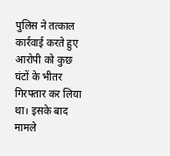पुलिस ने तत्काल कार्रवाई करते हुए आरोपी को कुछ घंटों के भीतर गिरफ्तार कर लिया था। इसके बाद मामले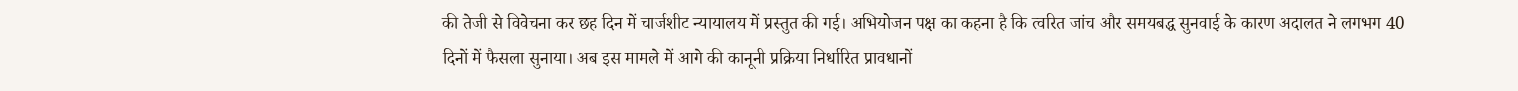की तेजी से विवेचना कर छह दिन में चार्जशीट न्यायालय में प्रस्तुत की गई। अभियोजन पक्ष का कहना है कि त्वरित जांच और समयबद्ध सुनवाई के कारण अदालत ने लगभग 40 दिनों में फैसला सुनाया। अब इस मामले में आगे की कानूनी प्रक्रिया निर्धारित प्रावधानों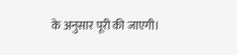के अनुसार पूरी की जाएगी।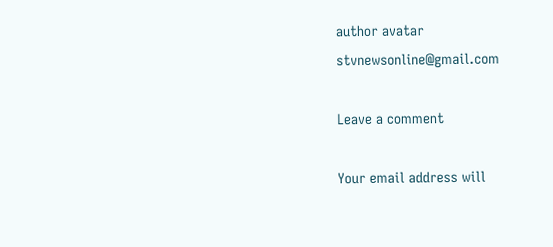author avatar
stvnewsonline@gmail.com

Leave a comment

Your email address will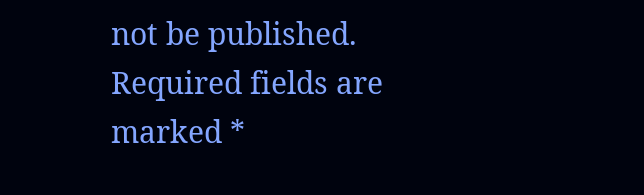not be published. Required fields are marked *